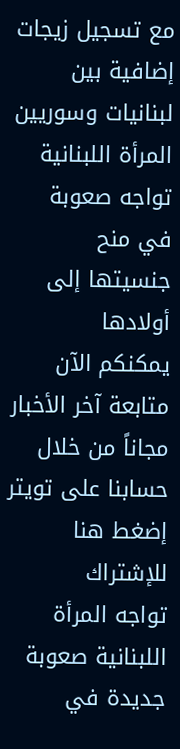مع تسجيل زيجات إضافية بين لبنانيات وسوريين
المرأة اللبنانية تواجه صعوبة في منح جنسيتها إلى أولادها
يمكنكم الآن متابعة آخر الأخبار مجاناً من خلال حسابنا على تويتر
إضغط هنا للإشتراك
تواجه المرأة اللبنانية صعوبة جديدة في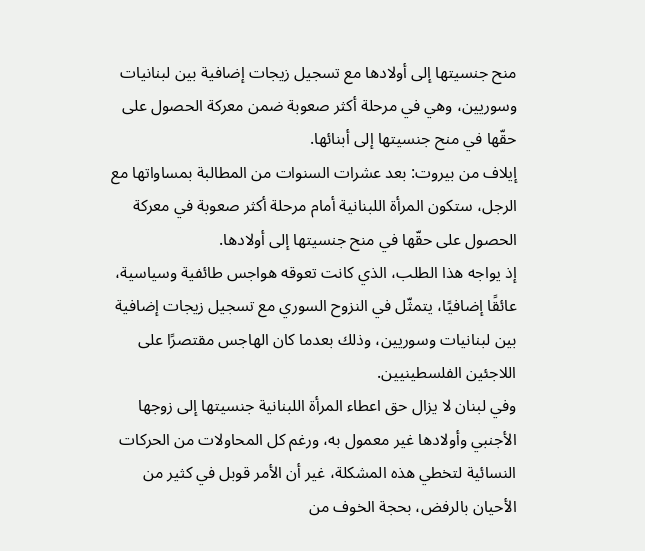منح جنسيتها إلى أولادها مع تسجيل زيجات إضافية بين لبنانيات وسوريين، وهي في مرحلة أكثر صعوبة ضمن معركة الحصول على حقّها في منح جنسيتها إلى أبنائها.
إيلاف من بيروت: بعد عشرات السنوات من المطالبة بمساواتها مع الرجل، ستكون المرأة اللبنانية أمام مرحلة أكثر صعوبة في معركة الحصول على حقّها في منح جنسيتها إلى أولادها.
إذ يواجه هذا الطلب، الذي كانت تعوقه هواجس طائفية وسياسية، عائقًا إضافيًا، يتمثّل في النزوح السوري مع تسجيل زيجات إضافية بين لبنانيات وسوريين، وذلك بعدما كان الهاجس مقتصرًا على اللاجئين الفلسطينيين.
وفي لبنان لا يزال حق اعطاء المرأة اللبنانية جنسيتها إلى زوجها الأجنبي وأولادها غير معمول به، ورغم كل المحاولات من الحركات النسائية لتخطي هذه المشكلة، غير أن الأمر قوبل في كثير من الأحيان بالرفض، بحجة الخوف من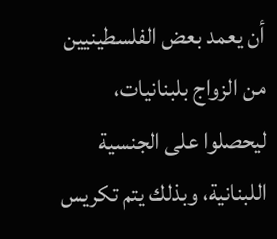أن يعمد بعض الفلسطينيين من الزواج بلبنانيات، ليحصلوا على الجنسية اللبنانية، وبذلك يتم تكريس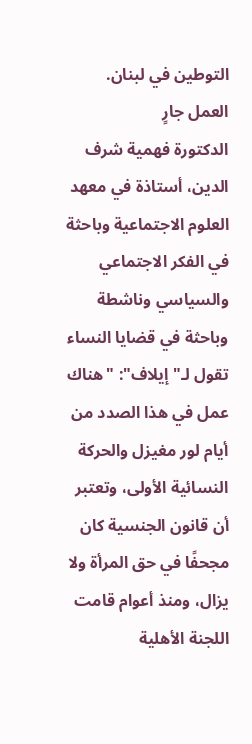التوطين في لبنان.
العمل جارٍ
الدكتورة فهمية شرف الدين، أستاذة في معهد العلوم الاجتماعية وباحثة في الفكر الاجتماعي والسياسي وناشطة وباحثة في قضايا النساء تقول لـ"إيلاف": "هناك عمل في هذا الصدد من أيام لور مغيزل والحركة النسائية الأولى، وتعتبر أن قانون الجنسية كان مجحفًا في حق المرأة ولا يزال، ومنذ أعوام قامت اللجنة الأهلية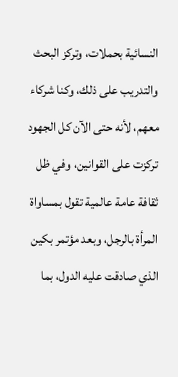النسائية بحملات، وتركز البحث والتدريب على ذلك، وكنا شركاء معهم، لأنه حتى الآن كل الجهود تركزت على القوانين، وفي ظل ثقافة عامة عالمية تقول بمساواة المرأة بالرجل، وبعد مؤتمر بكين الذي صادقت عليه الدول، بما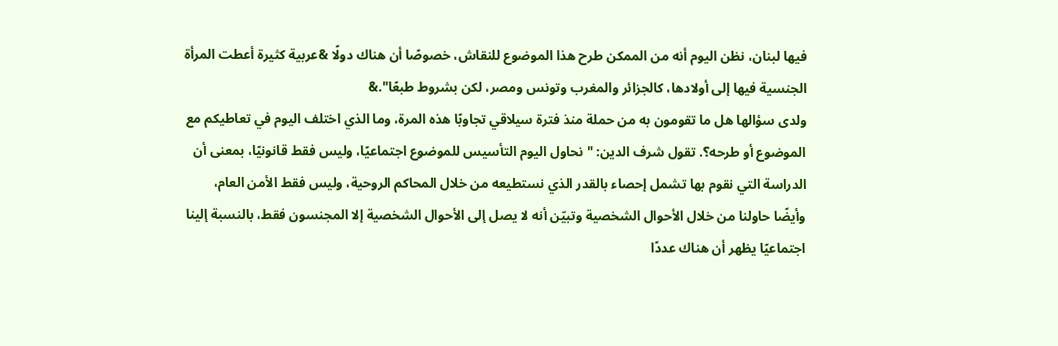فيها لبنان، نظن اليوم أنه من الممكن طرح هذا الموضوع للنقاش، خصوصًا أن هناك دولًا &عربية كثيرة أعطت المرأة الجنسية فيها إلى أولادها، كالجزائر والمغرب وتونس ومصر، لكن بشروط طبعًا".&
ولدى سؤالها هل ما تقومون به من حملة منذ فترة سيلاقي تجاوبًا هذه المرة، وما الذي اختلف اليوم في تعاطيكم مع الموضوع أو طرحه؟. تقول شرف الدين: "نحاول اليوم التأسيس للموضوع اجتماعيًا، وليس فقط قانونيًا، بمعنى أن الدراسة التي نقوم بها تشمل إحصاء بالقدر الذي نستطيعه من خلال المحاكم الروحية، وليس فقط الأمن العام، وأيضًا حاولنا من خلال الأحوال الشخصية وتبيّن أنه لا يصل إلى الأحوال الشخصية إلا المجنسون فقط، بالنسبة إلينا اجتماعيًا يظهر أن هناك عددًا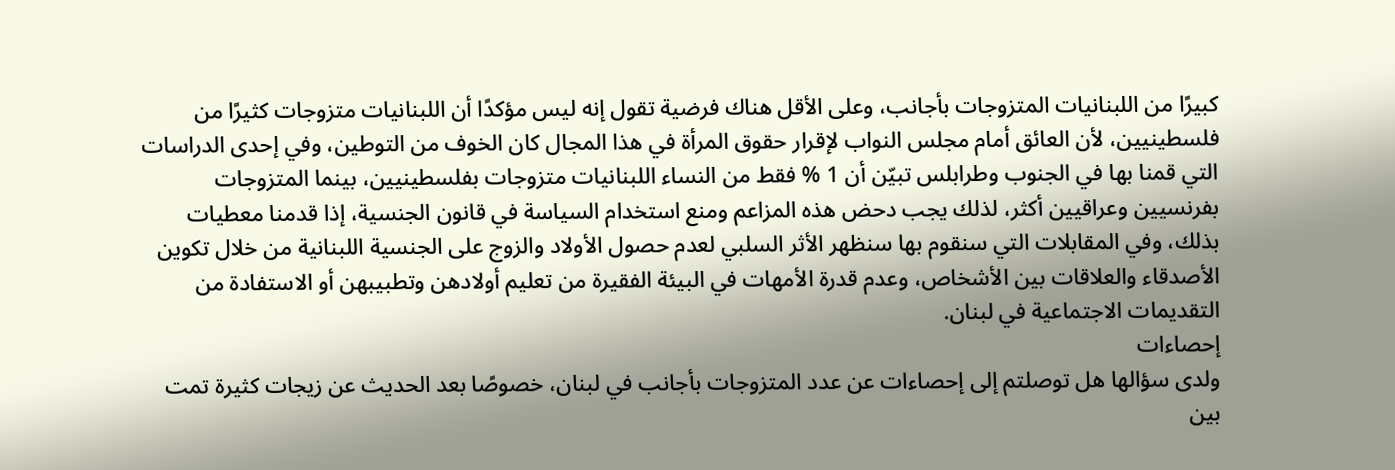كبيرًا من اللبنانيات المتزوجات بأجانب، وعلى الأقل هناك فرضية تقول إنه ليس مؤكدًا أن اللبنانيات متزوجات كثيرًا من فلسطينيين، لأن العائق أمام مجلس النواب لإقرار حقوق المرأة في هذا المجال كان الخوف من التوطين، وفي إحدى الدراسات التي قمنا بها في الجنوب وطرابلس تبيّن أن 1 % فقط من النساء اللبنانيات متزوجات بفلسطينيين، بينما المتزوجات بفرنسيين وعراقيين أكثر، لذلك يجب دحض هذه المزاعم ومنع استخدام السياسة في قانون الجنسية، إذا قدمنا معطيات بذلك، وفي المقابلات التي سنقوم بها سنظهر الأثر السلبي لعدم حصول الأولاد والزوج على الجنسية اللبنانية من خلال تكوين الأصدقاء والعلاقات بين الأشخاص، وعدم قدرة الأمهات في البيئة الفقيرة من تعليم أولادهن وتطبيبهن أو الاستفادة من التقديمات الاجتماعية في لبنان.
إحصاءات
ولدى سؤالها هل توصلتم إلى إحصاءات عن عدد المتزوجات بأجانب في لبنان، خصوصًا بعد الحديث عن زيجات كثيرة تمت بين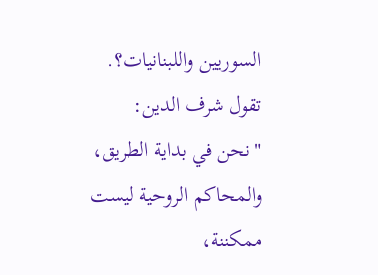السوريين واللبنانيات؟. تقول شرف الدين: "نحن في بداية الطريق، والمحاكم الروحية ليست ممكننة،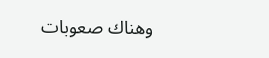وهناك صعوبات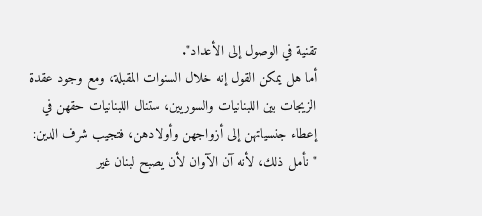تقنية في الوصول إلى الأعداد".
أما هل يمكن القول إنه خلال السنوات المقبلة، ومع وجود عقدة الزيجات بين اللبنانيات والسوريين، ستنال اللبنانيات حقهن في إعطاء جنسياتهن إلى أزواجهن وأولادهن، فتجيب شرف الدين: "نأمل ذلك، لأنه آن الآوان لأن يصبح لبنان غير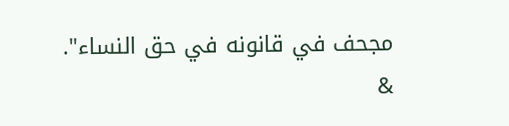مجحف في قانونه في حق النساء".
&